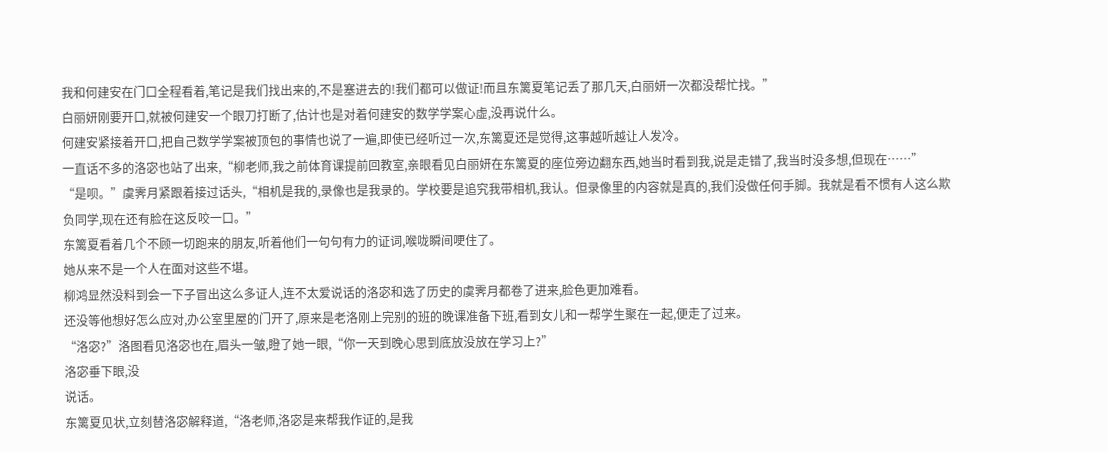我和何建安在门口全程看着,笔记是我们找出来的,不是塞进去的!我们都可以做证!而且东篱夏笔记丢了那几天,白丽妍一次都没帮忙找。”
白丽妍刚要开口,就被何建安一个眼刀打断了,估计也是对着何建安的数学学案心虚,没再说什么。
何建安紧接着开口,把自己数学学案被顶包的事情也说了一遍,即使已经听过一次,东篱夏还是觉得,这事越听越让人发冷。
一直话不多的洛宓也站了出来,“柳老师,我之前体育课提前回教室,亲眼看见白丽妍在东篱夏的座位旁边翻东西,她当时看到我,说是走错了,我当时没多想,但现在……”
“是呗。”虞霁月紧跟着接过话头,“相机是我的,录像也是我录的。学校要是追究我带相机,我认。但录像里的内容就是真的,我们没做任何手脚。我就是看不惯有人这么欺负同学,现在还有脸在这反咬一口。”
东篱夏看着几个不顾一切跑来的朋友,听着他们一句句有力的证词,喉咙瞬间哽住了。
她从来不是一个人在面对这些不堪。
柳鸿显然没料到会一下子冒出这么多证人,连不太爱说话的洛宓和选了历史的虞霁月都卷了进来,脸色更加难看。
还没等他想好怎么应对,办公室里屋的门开了,原来是老洛刚上完别的班的晚课准备下班,看到女儿和一帮学生聚在一起,便走了过来。
“洛宓?”洛图看见洛宓也在,眉头一皱,瞪了她一眼,“你一天到晚心思到底放没放在学习上?”
洛宓垂下眼,没
说话。
东篱夏见状,立刻替洛宓解释道,“洛老师,洛宓是来帮我作证的,是我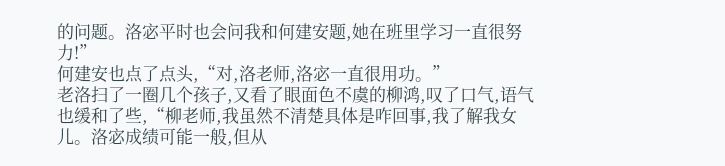的问题。洛宓平时也会问我和何建安题,她在班里学习一直很努力!”
何建安也点了点头,“对,洛老师,洛宓一直很用功。”
老洛扫了一圈几个孩子,又看了眼面色不虞的柳鸿,叹了口气,语气也缓和了些,“柳老师,我虽然不清楚具体是咋回事,我了解我女儿。洛宓成绩可能一般,但从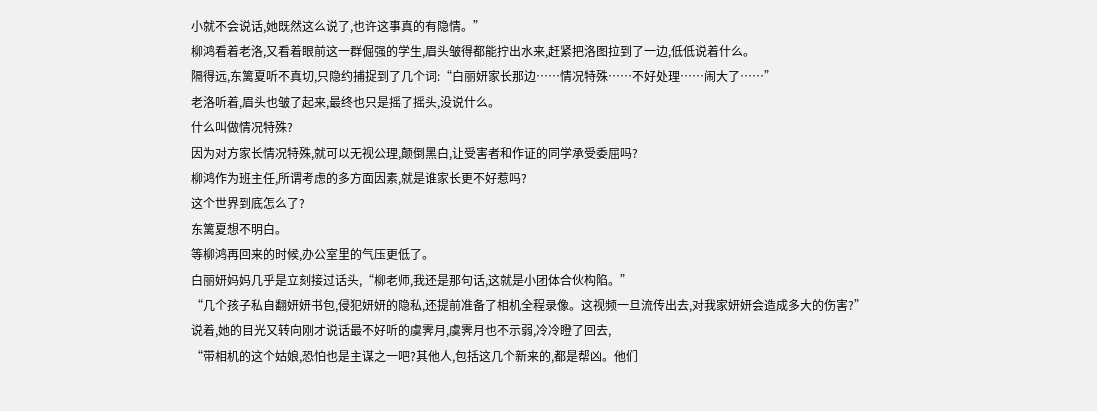小就不会说话,她既然这么说了,也许这事真的有隐情。”
柳鸿看着老洛,又看着眼前这一群倔强的学生,眉头皱得都能拧出水来,赶紧把洛图拉到了一边,低低说着什么。
隔得远,东篱夏听不真切,只隐约捕捉到了几个词:“白丽妍家长那边……情况特殊……不好处理……闹大了……”
老洛听着,眉头也皱了起来,最终也只是摇了摇头,没说什么。
什么叫做情况特殊?
因为对方家长情况特殊,就可以无视公理,颠倒黑白,让受害者和作证的同学承受委屈吗?
柳鸿作为班主任,所谓考虑的多方面因素,就是谁家长更不好惹吗?
这个世界到底怎么了?
东篱夏想不明白。
等柳鸿再回来的时候,办公室里的气压更低了。
白丽妍妈妈几乎是立刻接过话头,“柳老师,我还是那句话,这就是小团体合伙构陷。”
“几个孩子私自翻妍妍书包,侵犯妍妍的隐私,还提前准备了相机全程录像。这视频一旦流传出去,对我家妍妍会造成多大的伤害?”
说着,她的目光又转向刚才说话最不好听的虞霁月,虞霁月也不示弱,冷冷瞪了回去,
“带相机的这个姑娘,恐怕也是主谋之一吧?其他人,包括这几个新来的,都是帮凶。他们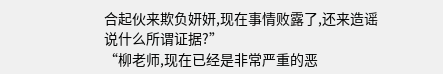合起伙来欺负妍妍,现在事情败露了,还来造谣说什么所谓证据?”
“柳老师,现在已经是非常严重的恶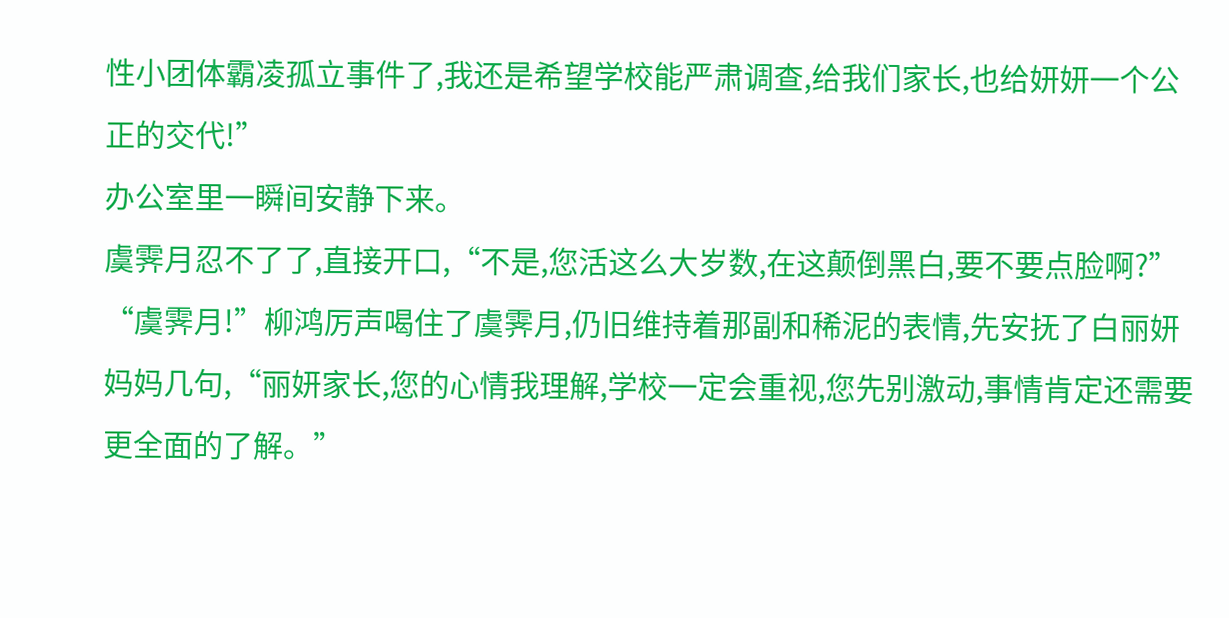性小团体霸凌孤立事件了,我还是希望学校能严肃调查,给我们家长,也给妍妍一个公正的交代!”
办公室里一瞬间安静下来。
虞霁月忍不了了,直接开口,“不是,您活这么大岁数,在这颠倒黑白,要不要点脸啊?”
“虞霁月!”柳鸿厉声喝住了虞霁月,仍旧维持着那副和稀泥的表情,先安抚了白丽妍妈妈几句,“丽妍家长,您的心情我理解,学校一定会重视,您先别激动,事情肯定还需要更全面的了解。”